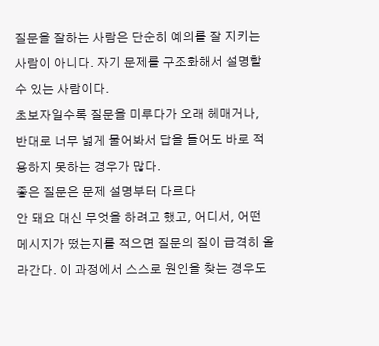질문을 잘하는 사람은 단순히 예의를 잘 지키는 사람이 아니다. 자기 문제를 구조화해서 설명할 수 있는 사람이다.
초보자일수록 질문을 미루다가 오래 헤매거나, 반대로 너무 넓게 물어봐서 답을 들어도 바로 적용하지 못하는 경우가 많다.
좋은 질문은 문제 설명부터 다르다
안 돼요 대신 무엇을 하려고 했고, 어디서, 어떤 메시지가 떴는지를 적으면 질문의 질이 급격히 올라간다. 이 과정에서 스스로 원인을 찾는 경우도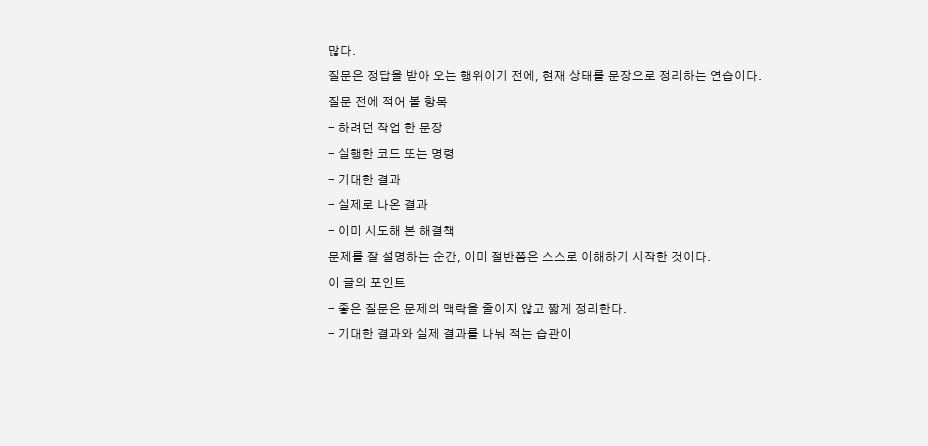많다.
질문은 정답을 받아 오는 행위이기 전에, 현재 상태를 문장으로 정리하는 연습이다.
질문 전에 적어 볼 항목
- 하려던 작업 한 문장
- 실행한 코드 또는 명령
- 기대한 결과
- 실제로 나온 결과
- 이미 시도해 본 해결책
문제를 잘 설명하는 순간, 이미 절반쯤은 스스로 이해하기 시작한 것이다.
이 글의 포인트
- 좋은 질문은 문제의 맥락을 줄이지 않고 짧게 정리한다.
- 기대한 결과와 실제 결과를 나눠 적는 습관이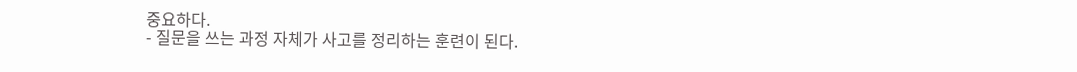중요하다.
- 질문을 쓰는 과정 자체가 사고를 정리하는 훈련이 된다.